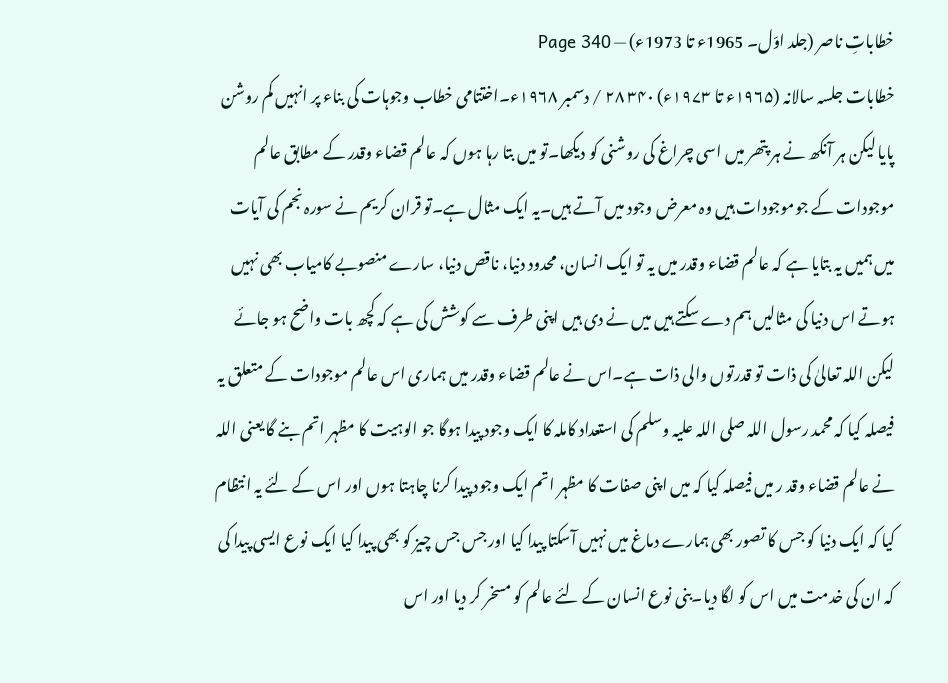خطاباتِ ناصر (جلد اوّل۔ 1965ء تا 1973ء) — Page 340
خطابات جلسہ سالانہ (۱۹۶۵ء تا ۱۹۷۳ء) ۳۴۰ ۲۸ / دسمبر ۱۹۶۸ء۔اختتامی خطاب وجوہات کی بناء پر انہیں کم روشن پایا لیکن ہر آنکھ نے ہر پتھر میں اسی چراغ کی روشنی کو دیکھا۔تو میں بتا رہا ہوں کہ عالم قضاء وقدر کے مطابق عالم موجودات کے جوموجودات ہیں وہ معرض وجود میں آتے ہیں۔یہ ایک مثال ہے۔تو قران کریم نے سورہ نجم کی آیات میں ہمیں یہ بتایا ہے کہ عالم قضاء وقدر میں یہ تو ایک انسان، محدود دنیا، ناقص دنیا، سارے منصوبے کامیاب بھی نہیں ہوتے اس دنیا کی مثالیں ہم دے سکتے ہیں میں نے دی ہیں اپنی طرف سے کوشش کی ہے کہ کچھ بات واضح ہو جائے لیکن اللہ تعالیٰ کی ذات تو قدرتوں والی ذات ہے۔اس نے عالم قضاء وقدر میں ہماری اس عالم موجودات کے متعلق یہ فیصلہ کیا کہ محمد رسول اللہ صلی اللہ علیہ وسلم کی استعداد کاملہ کا ایک وجود پیدا ہوگا جو الوہیت کا مظہر اتم بنے گا یعنی اللہ نے عالم قضاء وقد ر میں فیصلہ کیا کہ میں اپنی صفات کا مظہر اتم ایک وجود پیدا کرنا چاہتا ہوں اور اس کے لئے یہ انتظام کیا کہ ایک دنیا کو جس کا تصور بھی ہمارے دماغ میں نہیں آسکتا پیدا کیا اور جس جس چیز کو بھی پیدا کیا ایک نوع ایسی پیدا کی کہ ان کی خدمت میں اس کو لگا دیا۔بنی نوع انسان کے لئے عالم کو مسخر کر دیا اور اس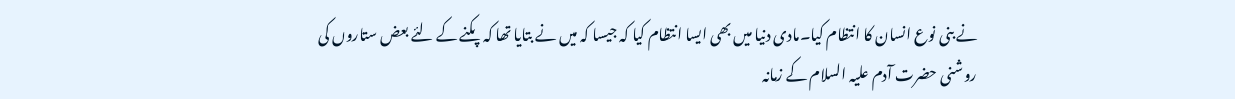نے بنی نوع انسان کا انتظام کیا۔مادی دنیا میں بھی ایسا انتظام کیا کہ جیسا کہ میں نے بتایا تھا کہ پکنے کے لئے بعض ستاروں کی روشنی حضرت آدم علیہ السلام کے زمانہ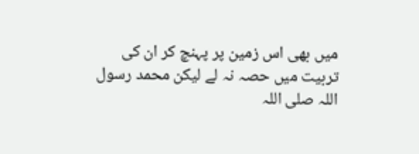میں بھی اس زمین پر پہنچ کر ان کی تربیت میں حصہ نہ لے لیکن محمد رسول اللہ صلی اللہ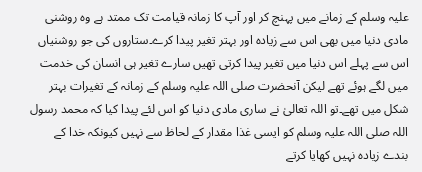علیہ وسلم کے زمانے میں پہنچ کر اور آپ کا زمانہ قیامت تک ممتد ہے وہ روشنی مادی دنیا میں بھی اس سے زیادہ اور بہتر تغیر پیدا کرے۔ستاروں کی جو روشنیاں اس سے پہلے اس دنیا میں تغیر پیدا کرتی تھیں سارے تغیر ہی انسان کی خدمت میں لگے ہوئے تھے لیکن آنحضرت صلی اللہ علیہ وسلم کے زمانہ کے تغیرات بہتر شکل میں تھے۔تو اللہ تعالیٰ نے ساری مادی دنیا کو اس لئے پیدا کیا کہ محمد رسول اللہ صلی اللہ علیہ وسلم کو ایسی غذا مقدار کے لحاظ سے نہیں کیونکہ خدا کے بندے زیادہ نہیں کھایا کرتے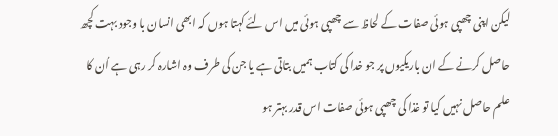لیکن اپنی چھپی ہوئی صفات کے لحاظ سے چھپی ہوئی میں اس لئے کہتا ہوں کہ ابھی انسان با وجود بہت کچھ حاصل کرنے کے ان باریکیوں پر جو خدا کی کتاب ہمیں بتاتی ہے یا جن کی طرف وہ اشارہ کر رہی ہے اُن کا علم حاصل نہیں کیا تو غذا کی چھپی ہوئی صفات اس قدر بہتر ہو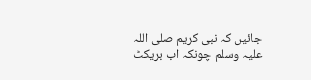جائیں کہ نبی کریم صلی اللہ علیہ وسلم چونکہ اب بریکٹ